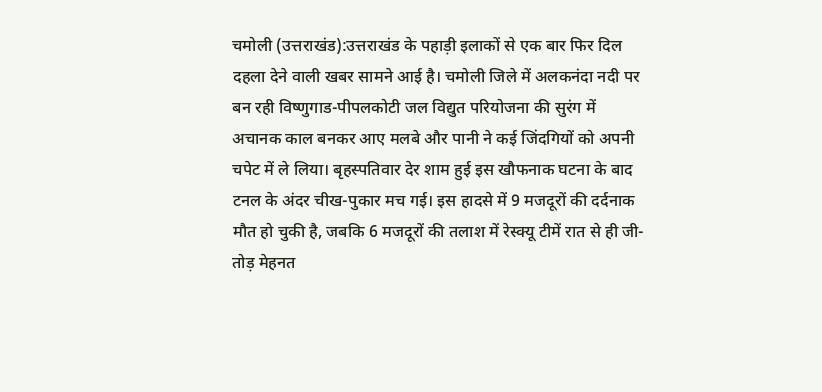चमोली (उत्तराखंड):उत्तराखंड के पहाड़ी इलाकों से एक बार फिर दिल दहला देने वाली खबर सामने आई है। चमोली जिले में अलकनंदा नदी पर बन रही विष्णुगाड-पीपलकोटी जल विद्युत परियोजना की सुरंग में अचानक काल बनकर आए मलबे और पानी ने कई जिंदगियों को अपनी चपेट में ले लिया। बृहस्पतिवार देर शाम हुई इस खौफनाक घटना के बाद टनल के अंदर चीख-पुकार मच गई। इस हादसे में 9 मजदूरों की दर्दनाक मौत हो चुकी है, जबकि 6 मजदूरों की तलाश में रेस्क्यू टीमें रात से ही जी-तोड़ मेहनत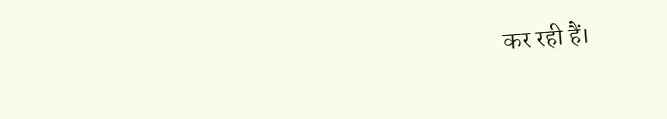कर रही हैं।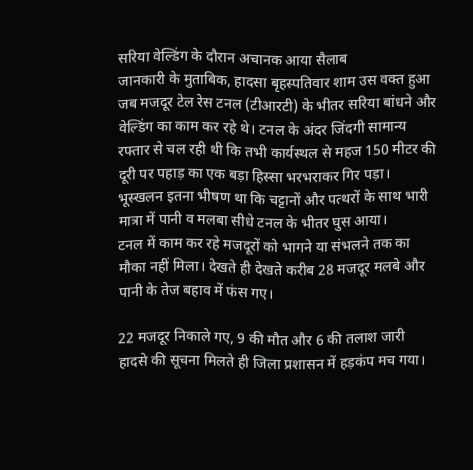सरिया वेल्डिंग के दौरान अचानक आया सैलाब
जानकारी के मुताबिक, हादसा बृहस्पतिवार शाम उस वक्त हुआ जब मजदूर टेल रेस टनल (टीआरटी) के भीतर सरिया बांधने और वेल्डिंग का काम कर रहे थे। टनल के अंदर जिंदगी सामान्य रफ्तार से चल रही थी कि तभी कार्यस्थल से महज 150 मीटर की दूरी पर पहाड़ का एक बड़ा हिस्सा भरभराकर गिर पड़ा। भूस्खलन इतना भीषण था कि चट्टानों और पत्थरों के साथ भारी मात्रा में पानी व मलबा सीधे टनल के भीतर घुस आया।
टनल में काम कर रहे मजदूरों को भागने या संभलने तक का मौका नहीं मिला। देखते ही देखते करीब 28 मजदूर मलबे और पानी के तेज बहाव में फंस गए।

22 मजदूर निकाले गए, 9 की मौत और 6 की तलाश जारी
हादसे की सूचना मिलते ही जिला प्रशासन में हड़कंप मच गया।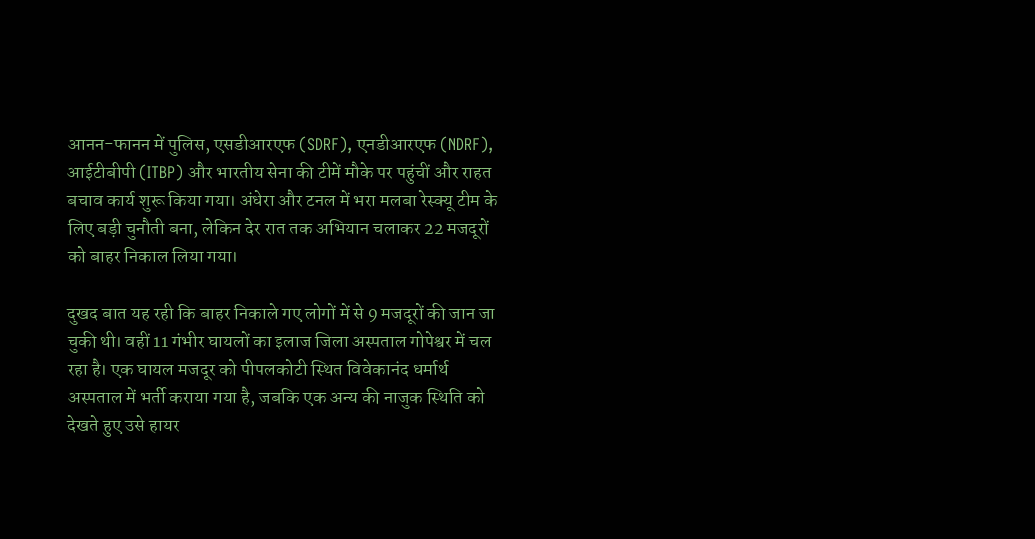आनन-फानन में पुलिस, एसडीआरएफ (SDRF), एनडीआरएफ (NDRF), आईटीबीपी (ITBP) और भारतीय सेना की टीमें मौके पर पहुंचीं और राहत बचाव कार्य शुरू किया गया। अंधेरा और टनल में भरा मलबा रेस्क्यू टीम के लिए बड़ी चुनौती बना, लेकिन देर रात तक अभियान चलाकर 22 मजदूरों को बाहर निकाल लिया गया।

दुखद बात यह रही कि बाहर निकाले गए लोगों में से 9 मजदूरों की जान जा चुकी थी। वहीं 11 गंभीर घायलों का इलाज जिला अस्पताल गोपेश्वर में चल रहा है। एक घायल मजदूर को पीपलकोटी स्थित विवेकानंद धर्मार्थ अस्पताल में भर्ती कराया गया है, जबकि एक अन्य की नाजुक स्थिति को देखते हुए उसे हायर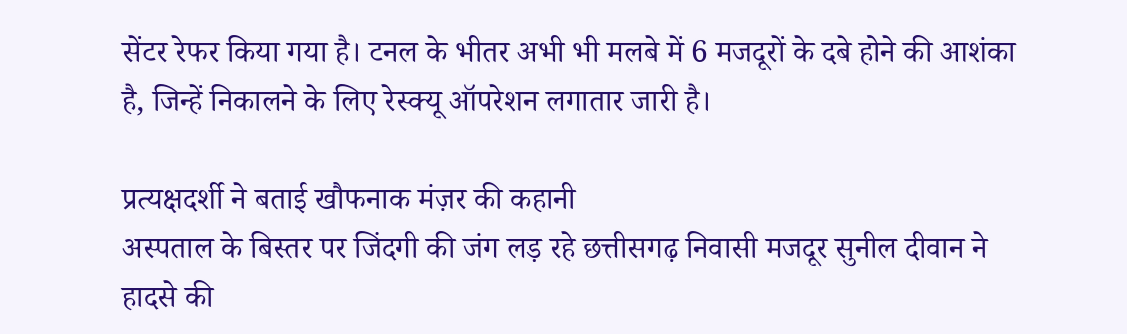सेंटर रेफर किया गया है। टनल के भीतर अभी भी मलबे में 6 मजदूरों के दबे होने की आशंका है, जिन्हें निकालने के लिए रेस्क्यू ऑपरेशन लगातार जारी है।

प्रत्यक्षदर्शी ने बताई खौफनाक मंज़र की कहानी
अस्पताल के बिस्तर पर जिंदगी की जंग लड़ रहे छत्तीसगढ़ निवासी मजदूर सुनील दीवान ने हादसे की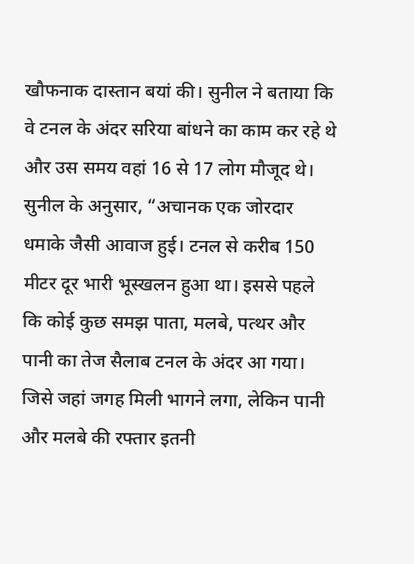खौफनाक दास्तान बयां की। सुनील ने बताया कि वे टनल के अंदर सरिया बांधने का काम कर रहे थे और उस समय वहां 16 से 17 लोग मौजूद थे।
सुनील के अनुसार, “अचानक एक जोरदार धमाके जैसी आवाज हुई। टनल से करीब 150 मीटर दूर भारी भूस्खलन हुआ था। इससे पहले कि कोई कुछ समझ पाता, मलबे, पत्थर और पानी का तेज सैलाब टनल के अंदर आ गया। जिसे जहां जगह मिली भागने लगा, लेकिन पानी और मलबे की रफ्तार इतनी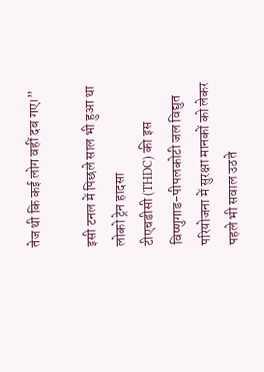तेज थी कि कई लोग वहीं दब गए।”

इसी टनल में पिछले साल भी हुआ था लोको ट्रेन हादसा
टीएचडीसी (THDC) की इस विष्णुगाड-पीपलकोटी जल विद्युत परियोजना में सुरक्षा मानकों को लेकर पहले भी सवाल उठते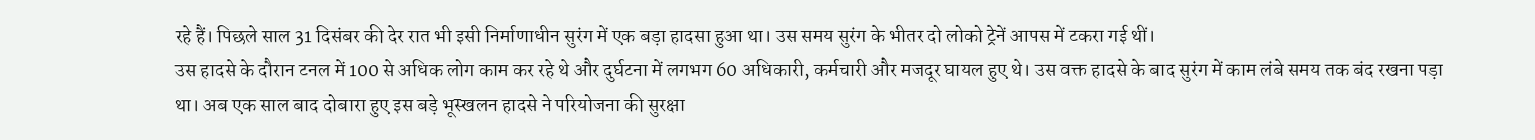रहे हैं। पिछले साल 31 दिसंबर की देर रात भी इसी निर्माणाधीन सुरंग में एक बड़ा हादसा हुआ था। उस समय सुरंग के भीतर दो लोको ट्रेनें आपस में टकरा गई थीं।
उस हादसे के दौरान टनल में 100 से अधिक लोग काम कर रहे थे और दुर्घटना में लगभग 60 अधिकारी, कर्मचारी और मजदूर घायल हुए थे। उस वक्त हादसे के बाद सुरंग में काम लंबे समय तक बंद रखना पड़ा था। अब एक साल बाद दोबारा हुए इस बड़े भूस्खलन हादसे ने परियोजना की सुरक्षा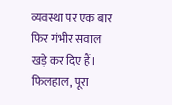व्यवस्था पर एक बार फिर गंभीर सवाल खड़े कर दिए हैं।
फिलहाल, पूरा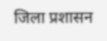जिला प्रशासन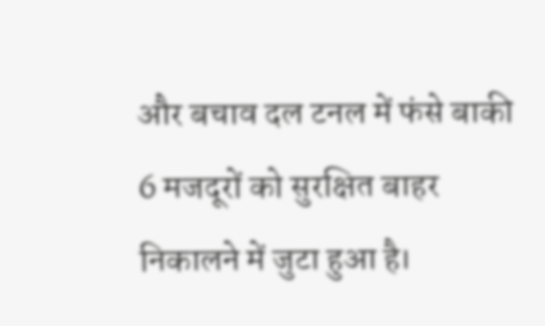और बचाव दल टनल में फंसे बाकी 6 मजदूरों को सुरक्षित बाहर निकालने में जुटा हुआ है।